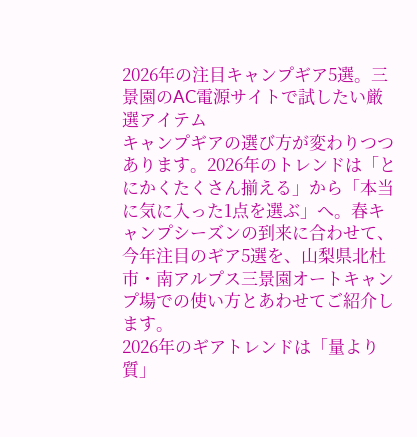2026年の注目キャンプギア5選。三景園のAC電源サイトで試したい厳選アイテム
キャンプギアの選び方が変わりつつあります。2026年のトレンドは「とにかくたくさん揃える」から「本当に気に入った1点を選ぶ」へ。春キャンプシーズンの到来に合わせて、今年注目のギア5選を、山梨県北杜市・南アルプス三景園オートキャンプ場での使い方とあわせてご紹介します。
2026年のギアトレンドは「量より質」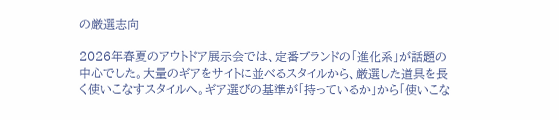の厳選志向

2026年春夏のアウトドア展示会では、定番ブランドの「進化系」が話題の中心でした。大量のギアをサイトに並べるスタイルから、厳選した道具を長く使いこなすスタイルへ。ギア選びの基準が「持っているか」から「使いこな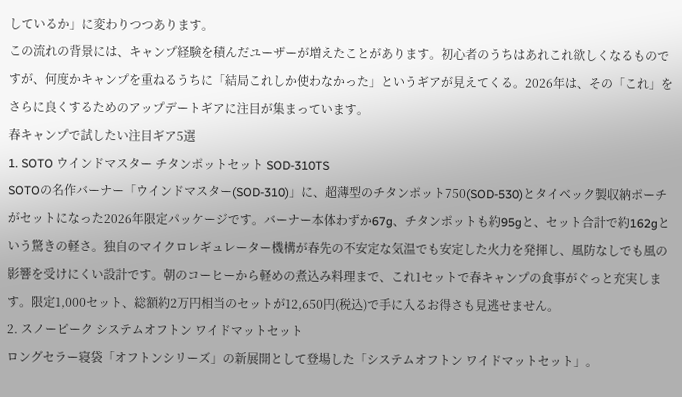しているか」に変わりつつあります。
この流れの背景には、キャンプ経験を積んだユーザーが増えたことがあります。初心者のうちはあれこれ欲しくなるものですが、何度かキャンプを重ねるうちに「結局これしか使わなかった」というギアが見えてくる。2026年は、その「これ」をさらに良くするためのアップデートギアに注目が集まっています。
春キャンプで試したい注目ギア5選
1. SOTO ウインドマスター チタンポットセット SOD-310TS
SOTOの名作バーナー「ウインドマスター(SOD-310)」に、超薄型のチタンポット750(SOD-530)とタイベック製収納ポーチがセットになった2026年限定パッケージです。バーナー本体わずか67g、チタンポットも約95gと、セット合計で約162gという驚きの軽さ。独自のマイクロレギュレーター機構が春先の不安定な気温でも安定した火力を発揮し、風防なしでも風の影響を受けにくい設計です。朝のコーヒーから軽めの煮込み料理まで、これ1セットで春キャンプの食事がぐっと充実します。限定1,000セット、総額約2万円相当のセットが12,650円(税込)で手に入るお得さも見逃せません。
2. スノーピーク システムオフトン ワイドマットセット
ロングセラー寝袋「オフトンシリーズ」の新展開として登場した「システムオフトン ワイドマットセット」。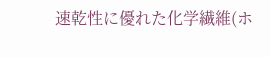速乾性に優れた化学繊維(ホ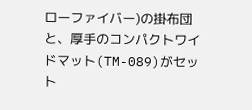ローファイバー)の掛布団と、厚手のコンパクトワイドマット(TM-089)がセット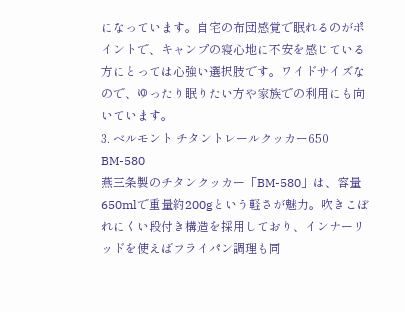になっています。自宅の布団感覚で眠れるのがポイントで、キャンプの寝心地に不安を感じている方にとっては心強い選択肢です。ワイドサイズなので、ゆったり眠りたい方や家族での利用にも向いています。
3. ベルモント チタントレールクッカー650 BM-580
燕三条製のチタンクッカー「BM-580」は、容量650mlで重量約200gという軽さが魅力。吹きこぼれにくい段付き構造を採用しており、インナーリッドを使えばフライパン調理も同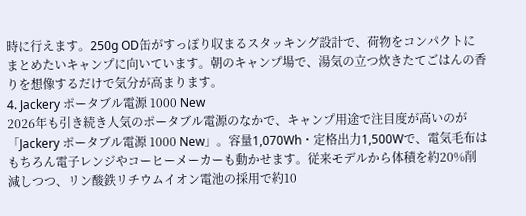時に行えます。250g OD缶がすっぽり収まるスタッキング設計で、荷物をコンパクトにまとめたいキャンプに向いています。朝のキャンプ場で、湯気の立つ炊きたてごはんの香りを想像するだけで気分が高まります。
4. Jackery ポータブル電源 1000 New
2026年も引き続き人気のポータブル電源のなかで、キャンプ用途で注目度が高いのが「Jackery ポータブル電源 1000 New」。容量1,070Wh・定格出力1,500Wで、電気毛布はもちろん電子レンジやコーヒーメーカーも動かせます。従来モデルから体積を約20%削減しつつ、リン酸鉄リチウムイオン電池の採用で約10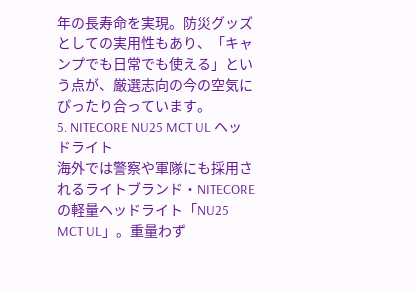年の長寿命を実現。防災グッズとしての実用性もあり、「キャンプでも日常でも使える」という点が、厳選志向の今の空気にぴったり合っています。
5. NITECORE NU25 MCT UL ヘッドライト
海外では警察や軍隊にも採用されるライトブランド・NITECOREの軽量ヘッドライト「NU25 MCT UL」。重量わず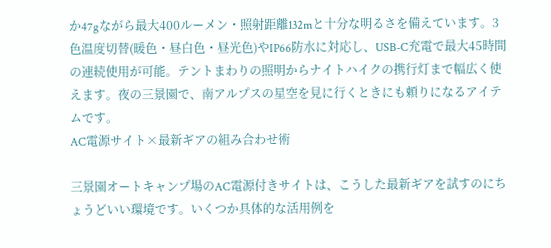か47gながら最大400ルーメン・照射距離132mと十分な明るさを備えています。3色温度切替(暖色・昼白色・昼光色)やIP66防水に対応し、USB-C充電で最大45時間の連続使用が可能。テントまわりの照明からナイトハイクの携行灯まで幅広く使えます。夜の三景園で、南アルプスの星空を見に行くときにも頼りになるアイテムです。
AC電源サイト×最新ギアの組み合わせ術

三景園オートキャンプ場のAC電源付きサイトは、こうした最新ギアを試すのにちょうどいい環境です。いくつか具体的な活用例を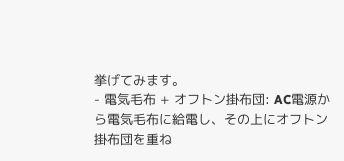挙げてみます。
- 電気毛布 + オフトン掛布団: AC電源から電気毛布に給電し、その上にオフトン掛布団を重ね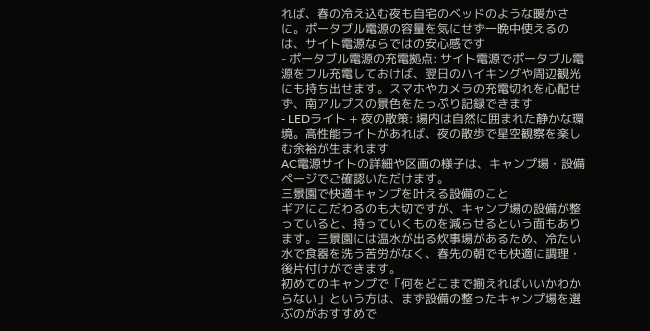れば、春の冷え込む夜も自宅のベッドのような暖かさに。ポータブル電源の容量を気にせず一晩中使えるのは、サイト電源ならではの安心感です
- ポータブル電源の充電拠点: サイト電源でポータブル電源をフル充電しておけば、翌日のハイキングや周辺観光にも持ち出せます。スマホやカメラの充電切れを心配せず、南アルプスの景色をたっぷり記録できます
- LEDライト + 夜の散策: 場内は自然に囲まれた静かな環境。高性能ライトがあれば、夜の散歩で星空観察を楽しむ余裕が生まれます
AC電源サイトの詳細や区画の様子は、キャンプ場・設備ページでご確認いただけます。
三景園で快適キャンプを叶える設備のこと
ギアにこだわるのも大切ですが、キャンプ場の設備が整っていると、持っていくものを減らせるという面もあります。三景園には温水が出る炊事場があるため、冷たい水で食器を洗う苦労がなく、春先の朝でも快適に調理・後片付けができます。
初めてのキャンプで「何をどこまで揃えればいいかわからない」という方は、まず設備の整ったキャンプ場を選ぶのがおすすめで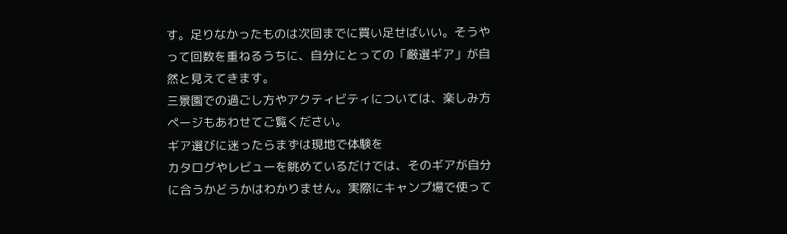す。足りなかったものは次回までに買い足せばいい。そうやって回数を重ねるうちに、自分にとっての「厳選ギア」が自然と見えてきます。
三景園での過ごし方やアクティビティについては、楽しみ方ページもあわせてご覧ください。
ギア選びに迷ったらまずは現地で体験を
カタログやレビューを眺めているだけでは、そのギアが自分に合うかどうかはわかりません。実際にキャンプ場で使って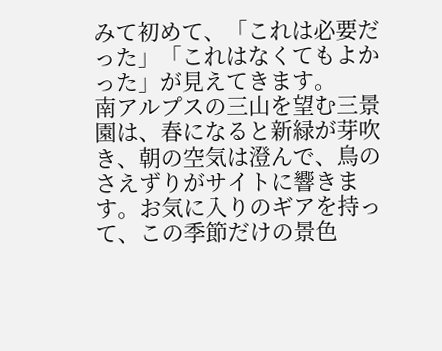みて初めて、「これは必要だった」「これはなくてもよかった」が見えてきます。
南アルプスの三山を望む三景園は、春になると新緑が芽吹き、朝の空気は澄んで、鳥のさえずりがサイトに響きます。お気に入りのギアを持って、この季節だけの景色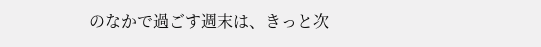のなかで過ごす週末は、きっと次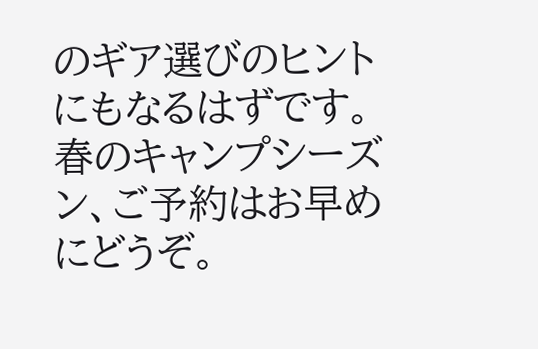のギア選びのヒントにもなるはずです。
春のキャンプシーズン、ご予約はお早めにどうぞ。